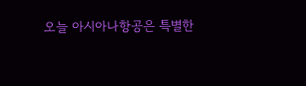오늘 아시아나항공은 특별한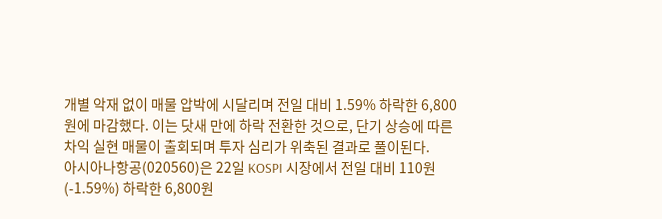개별 악재 없이 매물 압박에 시달리며 전일 대비 1.59% 하락한 6,800원에 마감했다. 이는 닷새 만에 하락 전환한 것으로, 단기 상승에 따른 차익 실현 매물이 출회되며 투자 심리가 위축된 결과로 풀이된다.
아시아나항공(020560)은 22일 KOSPI 시장에서 전일 대비 110원(-1.59%) 하락한 6,800원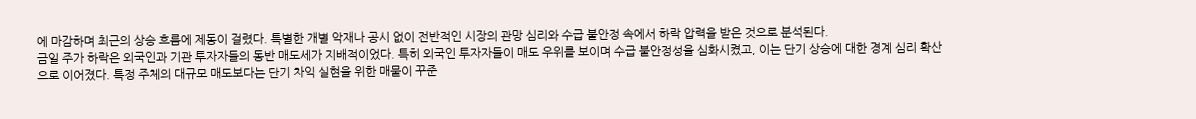에 마감하며 최근의 상승 흐름에 제동이 걸렸다. 특별한 개별 악재나 공시 없이 전반적인 시장의 관망 심리와 수급 불안정 속에서 하락 압력을 받은 것으로 분석된다.
금일 주가 하락은 외국인과 기관 투자자들의 동반 매도세가 지배적이었다. 특히 외국인 투자자들이 매도 우위를 보이며 수급 불안정성을 심화시켰고, 이는 단기 상승에 대한 경계 심리 확산으로 이어졌다. 특정 주체의 대규모 매도보다는 단기 차익 실현을 위한 매물이 꾸준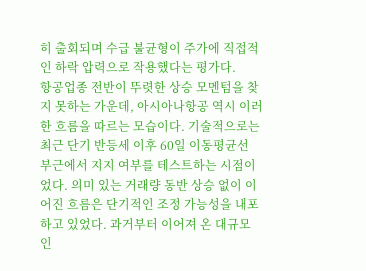히 출회되며 수급 불균형이 주가에 직접적인 하락 압력으로 작용했다는 평가다.
항공업종 전반이 뚜렷한 상승 모멘텀을 찾지 못하는 가운데, 아시아나항공 역시 이러한 흐름을 따르는 모습이다. 기술적으로는 최근 단기 반등세 이후 60일 이동평균선 부근에서 지지 여부를 테스트하는 시점이었다. 의미 있는 거래량 동반 상승 없이 이어진 흐름은 단기적인 조정 가능성을 내포하고 있었다. 과거부터 이어져 온 대규모 인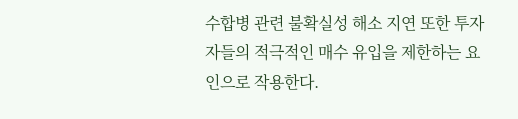수합병 관련 불확실성 해소 지연 또한 투자자들의 적극적인 매수 유입을 제한하는 요인으로 작용한다.